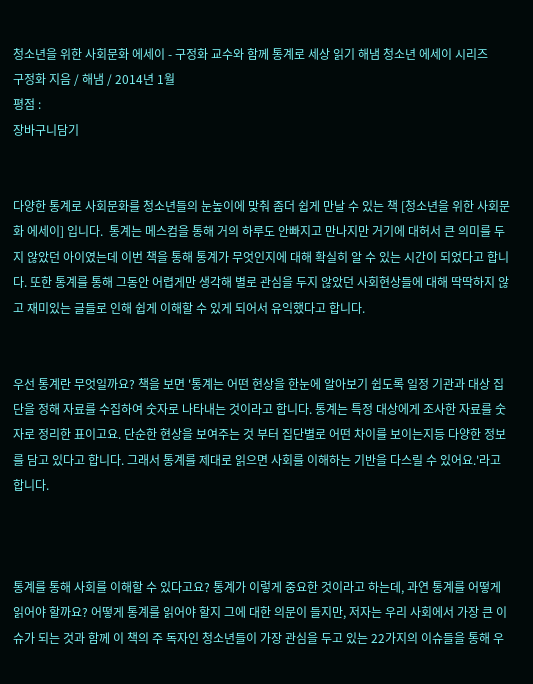청소년을 위한 사회문화 에세이 - 구정화 교수와 함께 통계로 세상 읽기 해냄 청소년 에세이 시리즈
구정화 지음 / 해냄 / 2014년 1월
평점 :
장바구니담기


다양한 통계로 사회문화를 청소년들의 눈높이에 맞춰 좀더 쉽게 만날 수 있는 책 [청소년을 위한 사회문화 에세이] 입니다.  통계는 메스컴을 통해 거의 하루도 안빠지고 만나지만 거기에 대허서 큰 의미를 두지 않았던 아이였는데 이번 책을 통해 통계가 무엇인지에 대해 확실히 알 수 있는 시간이 되었다고 합니다. 또한 통계를 통해 그동안 어렵게만 생각해 별로 관심을 두지 않았던 사회현상들에 대해 딱딱하지 않고 재미있는 글들로 인해 쉽게 이해할 수 있게 되어서 유익했다고 합니다.


우선 통계란 무엇일까요? 책을 보면 '통계는 어떤 현상을 한눈에 알아보기 쉽도록 일정 기관과 대상 집단을 정해 자료를 수집하여 숫자로 나타내는 것이라고 합니다. 통계는 특정 대상에게 조사한 자료를 숫자로 정리한 표이고요. 단순한 현상을 보여주는 것 부터 집단별로 어떤 차이를 보이는지등 다양한 정보를 담고 있다고 합니다. 그래서 통계를 제대로 읽으면 사회를 이해하는 기반을 다스릴 수 있어요.'라고 합니다.



통계를 통해 사회를 이해할 수 있다고요? 통계가 이렇게 중요한 것이라고 하는데, 과연 통계를 어떻게 읽어야 할까요? 어떻게 통계를 읽어야 할지 그에 대한 의문이 들지만, 저자는 우리 사회에서 가장 큰 이슈가 되는 것과 함께 이 책의 주 독자인 청소년들이 가장 관심을 두고 있는 22가지의 이슈들을 통해 우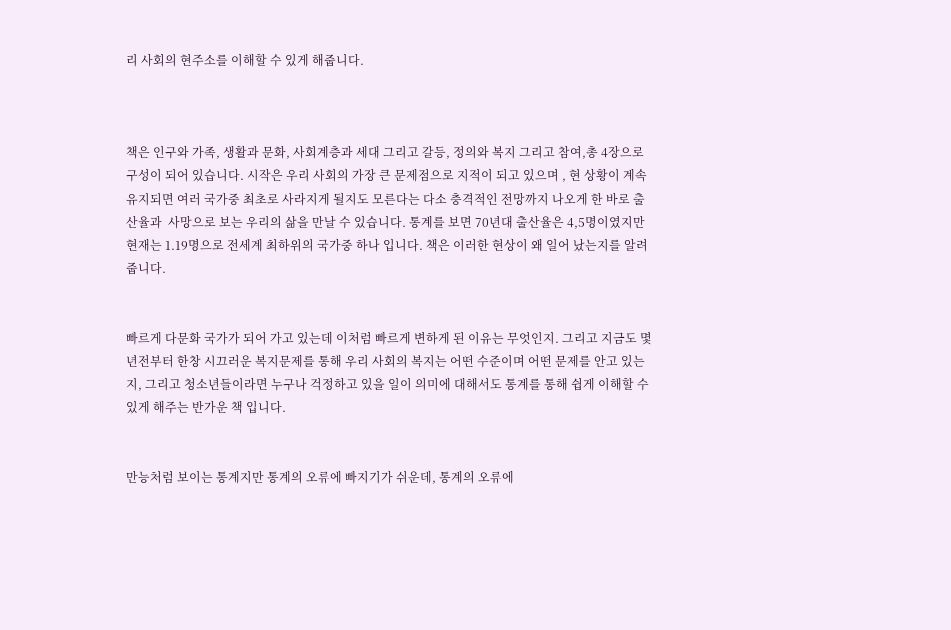리 사회의 현주소를 이해할 수 있게 해줍니다.



책은 인구와 가족, 생활과 문화, 사회계층과 세대 그리고 갈등, 정의와 복지 그리고 참여,총 4장으로 구성이 되어 있습니다. 시작은 우리 사회의 가장 큰 문제점으로 지적이 되고 있으며 , 현 상황이 계속 유지되면 여러 국가중 최초로 사라지게 될지도 모른다는 다소 충격적인 전망까지 나오게 한 바로 출산율과  사망으로 보는 우리의 삶을 만날 수 있습니다. 통계를 보면 70년대 출산율은 4,5명이였지만 현재는 1.19명으로 전세계 최하위의 국가중 하나 입니다. 책은 이러한 현상이 왜 일어 났는지를 알려줍니다.


빠르게 다문화 국가가 되어 가고 있는데 이처럼 빠르게 변하게 된 이유는 무엇인지. 그리고 지금도 몇년전부터 한창 시끄러운 복지문제를 통해 우리 사회의 복지는 어떤 수준이며 어떤 문제를 안고 있는지, 그리고 청소년들이라면 누구나 걱정하고 있을 일이 의미에 대해서도 통계를 통해 쉽게 이해할 수 있게 해주는 반가운 책 입니다.


만능처럼 보이는 통계지만 통계의 오류에 빠지기가 쉬운데, 통계의 오류에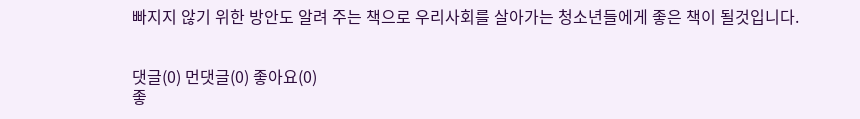빠지지 않기 위한 방안도 알려 주는 책으로 우리사회를 살아가는 청소년들에게 좋은 책이 될것입니다.


댓글(0) 먼댓글(0) 좋아요(0)
좋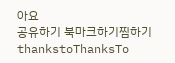아요
공유하기 북마크하기찜하기 thankstoThanksTo